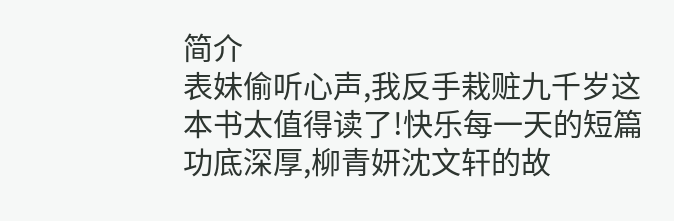简介
表妹偷听心声,我反手栽赃九千岁这本书太值得读了!快乐每一天的短篇功底深厚,柳青妍沈文轩的故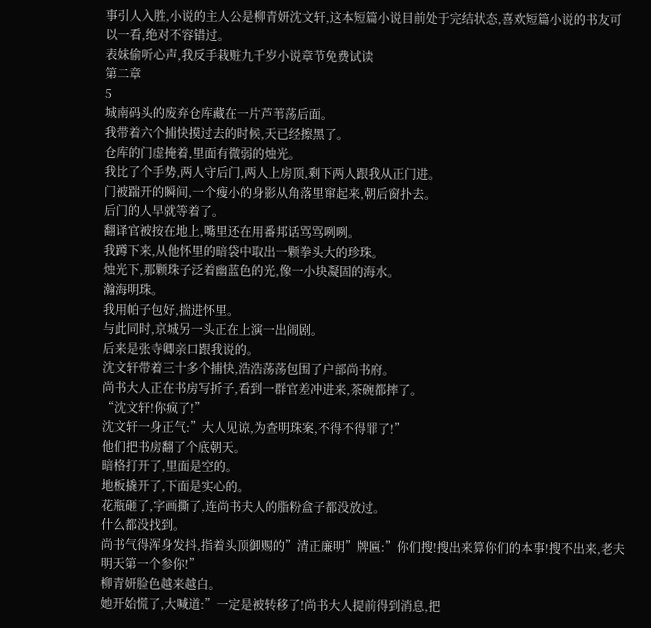事引人入胜,小说的主人公是柳青妍沈文轩,这本短篇小说目前处于完结状态,喜欢短篇小说的书友可以一看,绝对不容错过。
表妹偷听心声,我反手栽赃九千岁小说章节免费试读
第二章
5
城南码头的废弃仓库藏在一片芦苇荡后面。
我带着六个捕快摸过去的时候,天已经擦黑了。
仓库的门虚掩着,里面有微弱的烛光。
我比了个手势,两人守后门,两人上房顶,剩下两人跟我从正门进。
门被踹开的瞬间,一个瘦小的身影从角落里窜起来,朝后窗扑去。
后门的人早就等着了。
翻译官被按在地上,嘴里还在用番邦话骂骂咧咧。
我蹲下来,从他怀里的暗袋中取出一颗拳头大的珍珠。
烛光下,那颗珠子泛着幽蓝色的光,像一小块凝固的海水。
瀚海明珠。
我用帕子包好,揣进怀里。
与此同时,京城另一头正在上演一出闹剧。
后来是张寺卿亲口跟我说的。
沈文轩带着三十多个捕快,浩浩荡荡包围了户部尚书府。
尚书大人正在书房写折子,看到一群官差冲进来,茶碗都摔了。
“沈文轩!你疯了!”
沈文轩一身正气:”大人见谅,为查明珠案,不得不得罪了!”
他们把书房翻了个底朝天。
暗格打开了,里面是空的。
地板撬开了,下面是实心的。
花瓶砸了,字画撕了,连尚书夫人的脂粉盒子都没放过。
什么都没找到。
尚书气得浑身发抖,指着头顶御赐的”清正廉明”牌匾:”你们搜!搜出来算你们的本事!搜不出来,老夫明天第一个参你!”
柳青妍脸色越来越白。
她开始慌了,大喊道:”一定是被转移了!尚书大人提前得到消息,把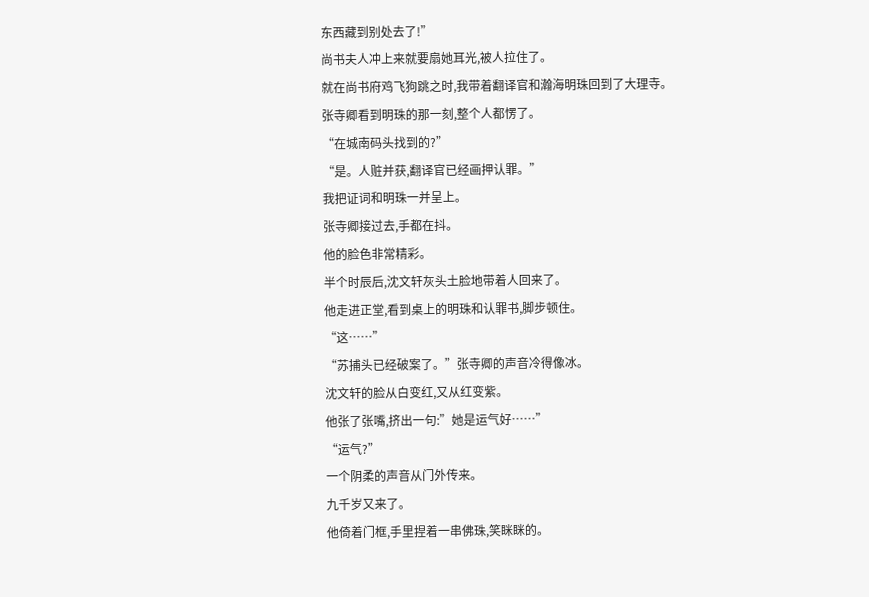东西藏到别处去了!”
尚书夫人冲上来就要扇她耳光,被人拉住了。
就在尚书府鸡飞狗跳之时,我带着翻译官和瀚海明珠回到了大理寺。
张寺卿看到明珠的那一刻,整个人都愣了。
“在城南码头找到的?”
“是。人赃并获,翻译官已经画押认罪。”
我把证词和明珠一并呈上。
张寺卿接过去,手都在抖。
他的脸色非常精彩。
半个时辰后,沈文轩灰头土脸地带着人回来了。
他走进正堂,看到桌上的明珠和认罪书,脚步顿住。
“这……”
“苏捕头已经破案了。”张寺卿的声音冷得像冰。
沈文轩的脸从白变红,又从红变紫。
他张了张嘴,挤出一句:”她是运气好……”
“运气?”
一个阴柔的声音从门外传来。
九千岁又来了。
他倚着门框,手里捏着一串佛珠,笑眯眯的。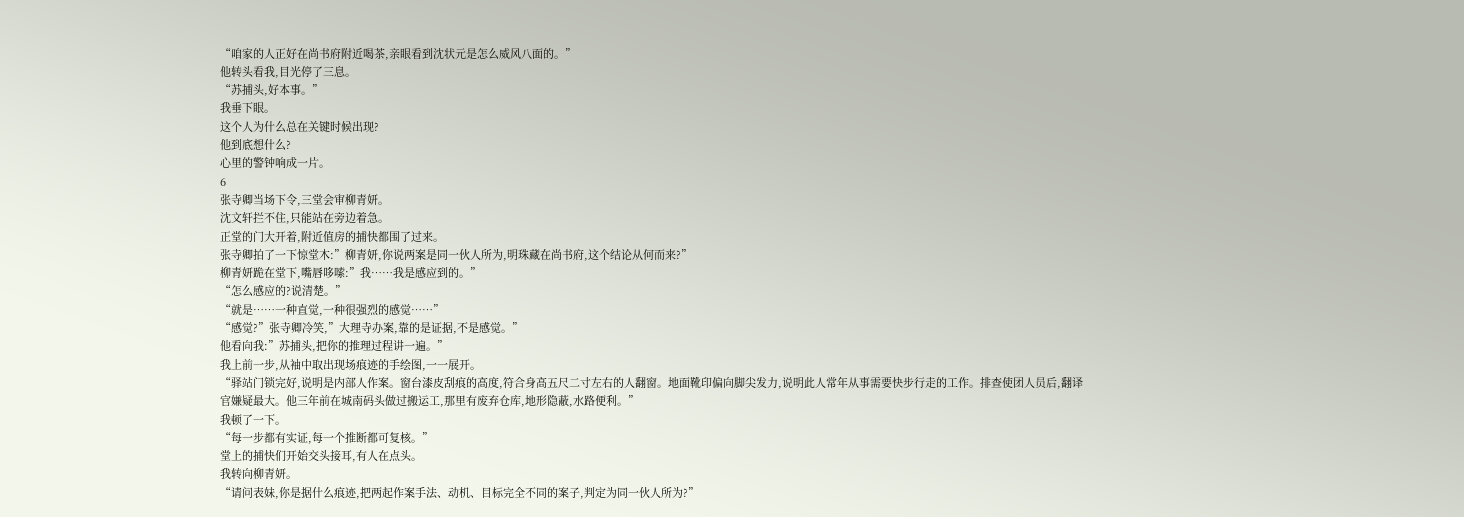“咱家的人正好在尚书府附近喝茶,亲眼看到沈状元是怎么威风八面的。”
他转头看我,目光停了三息。
“苏捕头,好本事。”
我垂下眼。
这个人为什么总在关键时候出现?
他到底想什么?
心里的警钟响成一片。
6
张寺卿当场下令,三堂会审柳青妍。
沈文轩拦不住,只能站在旁边着急。
正堂的门大开着,附近值房的捕快都围了过来。
张寺卿拍了一下惊堂木:”柳青妍,你说两案是同一伙人所为,明珠藏在尚书府,这个结论从何而来?”
柳青妍跪在堂下,嘴唇哆嗦:”我……我是感应到的。”
“怎么感应的?说清楚。”
“就是……一种直觉,一种很强烈的感觉……”
“感觉?”张寺卿冷笑,”大理寺办案,靠的是证据,不是感觉。”
他看向我:”苏捕头,把你的推理过程讲一遍。”
我上前一步,从袖中取出现场痕迹的手绘图,一一展开。
“驿站门锁完好,说明是内部人作案。窗台漆皮刮痕的高度,符合身高五尺二寸左右的人翻窗。地面靴印偏向脚尖发力,说明此人常年从事需要快步行走的工作。排查使团人员后,翻译官嫌疑最大。他三年前在城南码头做过搬运工,那里有废弃仓库,地形隐蔽,水路便利。”
我顿了一下。
“每一步都有实证,每一个推断都可复核。”
堂上的捕快们开始交头接耳,有人在点头。
我转向柳青妍。
“请问表妹,你是据什么痕迹,把两起作案手法、动机、目标完全不同的案子,判定为同一伙人所为?”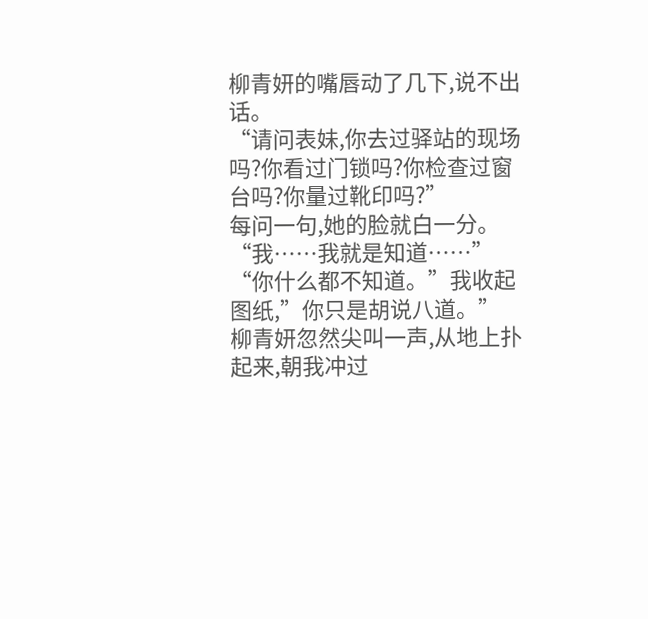柳青妍的嘴唇动了几下,说不出话。
“请问表妹,你去过驿站的现场吗?你看过门锁吗?你检查过窗台吗?你量过靴印吗?”
每问一句,她的脸就白一分。
“我……我就是知道……”
“你什么都不知道。”我收起图纸,”你只是胡说八道。”
柳青妍忽然尖叫一声,从地上扑起来,朝我冲过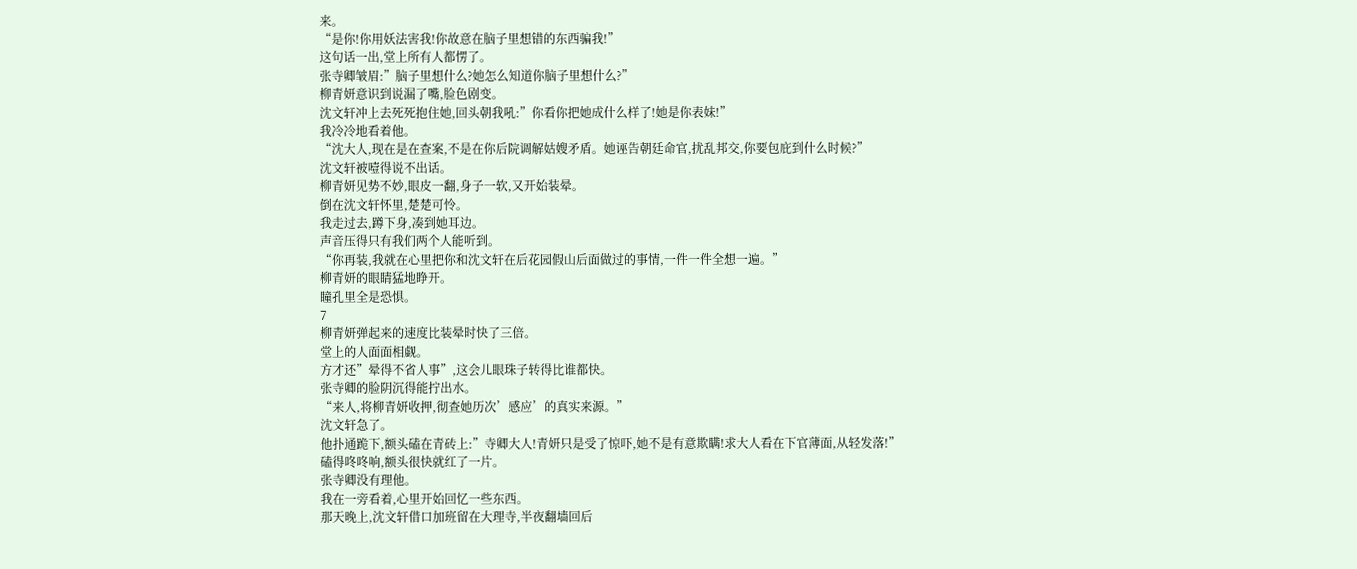来。
“是你!你用妖法害我!你故意在脑子里想错的东西骗我!”
这句话一出,堂上所有人都愣了。
张寺卿皱眉:”脑子里想什么?她怎么知道你脑子里想什么?”
柳青妍意识到说漏了嘴,脸色剧变。
沈文轩冲上去死死抱住她,回头朝我吼:”你看你把她成什么样了!她是你表妹!”
我冷冷地看着他。
“沈大人,现在是在查案,不是在你后院调解姑嫂矛盾。她诬告朝廷命官,扰乱邦交,你要包庇到什么时候?”
沈文轩被噎得说不出话。
柳青妍见势不妙,眼皮一翻,身子一软,又开始装晕。
倒在沈文轩怀里,楚楚可怜。
我走过去,蹲下身,凑到她耳边。
声音压得只有我们两个人能听到。
“你再装,我就在心里把你和沈文轩在后花园假山后面做过的事情,一件一件全想一遍。”
柳青妍的眼睛猛地睁开。
瞳孔里全是恐惧。
7
柳青妍弹起来的速度比装晕时快了三倍。
堂上的人面面相觑。
方才还”晕得不省人事”,这会儿眼珠子转得比谁都快。
张寺卿的脸阴沉得能拧出水。
“来人,将柳青妍收押,彻查她历次’感应’的真实来源。”
沈文轩急了。
他扑通跪下,额头磕在青砖上:”寺卿大人!青妍只是受了惊吓,她不是有意欺瞒!求大人看在下官薄面,从轻发落!”
磕得咚咚响,额头很快就红了一片。
张寺卿没有理他。
我在一旁看着,心里开始回忆一些东西。
那天晚上,沈文轩借口加班留在大理寺,半夜翻墙回后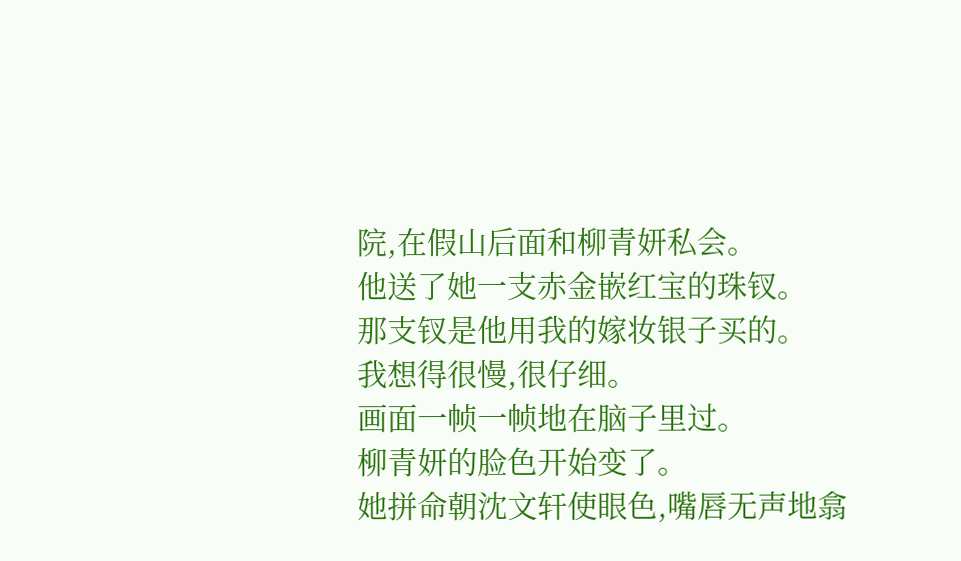院,在假山后面和柳青妍私会。
他送了她一支赤金嵌红宝的珠钗。
那支钗是他用我的嫁妆银子买的。
我想得很慢,很仔细。
画面一帧一帧地在脑子里过。
柳青妍的脸色开始变了。
她拼命朝沈文轩使眼色,嘴唇无声地翕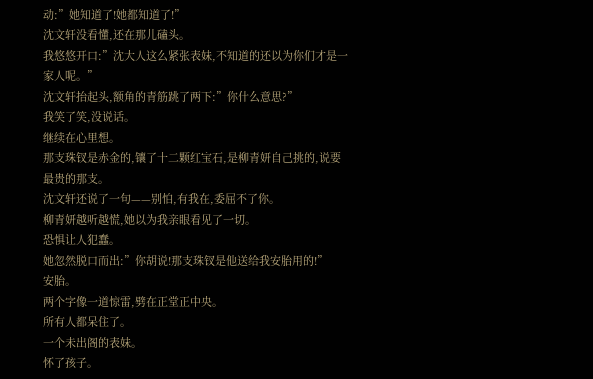动:”她知道了!她都知道了!”
沈文轩没看懂,还在那儿磕头。
我悠悠开口:”沈大人这么紧张表妹,不知道的还以为你们才是一家人呢。”
沈文轩抬起头,额角的青筋跳了两下:”你什么意思?”
我笑了笑,没说话。
继续在心里想。
那支珠钗是赤金的,镶了十二颗红宝石,是柳青妍自己挑的,说要最贵的那支。
沈文轩还说了一句——别怕,有我在,委屈不了你。
柳青妍越听越慌,她以为我亲眼看见了一切。
恐惧让人犯蠢。
她忽然脱口而出:”你胡说!那支珠钗是他送给我安胎用的!”
安胎。
两个字像一道惊雷,劈在正堂正中央。
所有人都呆住了。
一个未出阁的表妹。
怀了孩子。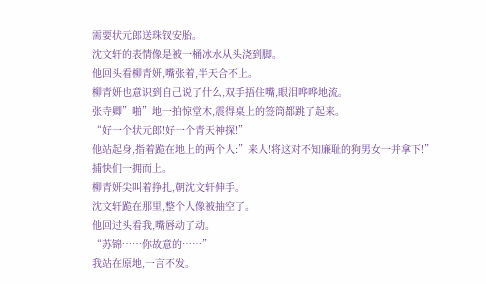需要状元郎送珠钗安胎。
沈文轩的表情像是被一桶冰水从头浇到脚。
他回头看柳青妍,嘴张着,半天合不上。
柳青妍也意识到自己说了什么,双手捂住嘴,眼泪哗哗地流。
张寺卿”啪”地一拍惊堂木,震得桌上的签筒都跳了起来。
“好一个状元郎!好一个青天神探!”
他站起身,指着跪在地上的两个人:”来人!将这对不知廉耻的狗男女一并拿下!”
捕快们一拥而上。
柳青妍尖叫着挣扎,朝沈文轩伸手。
沈文轩跪在那里,整个人像被抽空了。
他回过头看我,嘴唇动了动。
“苏锦……你故意的……”
我站在原地,一言不发。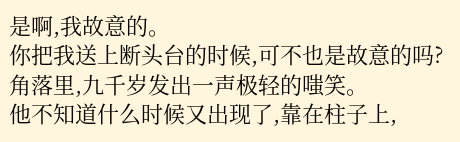是啊,我故意的。
你把我送上断头台的时候,可不也是故意的吗?
角落里,九千岁发出一声极轻的嗤笑。
他不知道什么时候又出现了,靠在柱子上,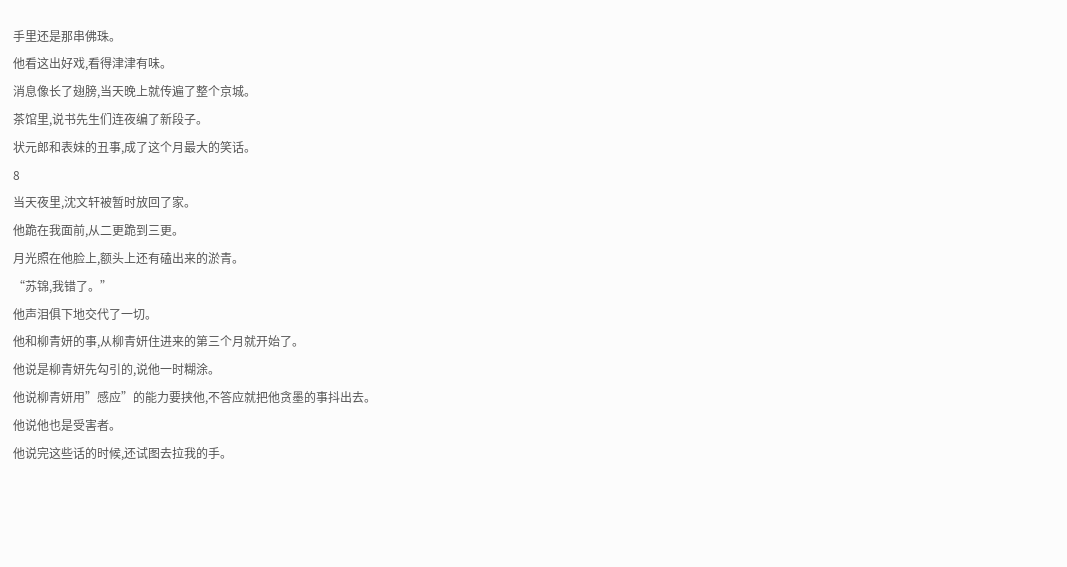手里还是那串佛珠。
他看这出好戏,看得津津有味。
消息像长了翅膀,当天晚上就传遍了整个京城。
茶馆里,说书先生们连夜编了新段子。
状元郎和表妹的丑事,成了这个月最大的笑话。
8
当天夜里,沈文轩被暂时放回了家。
他跪在我面前,从二更跪到三更。
月光照在他脸上,额头上还有磕出来的淤青。
“苏锦,我错了。”
他声泪俱下地交代了一切。
他和柳青妍的事,从柳青妍住进来的第三个月就开始了。
他说是柳青妍先勾引的,说他一时糊涂。
他说柳青妍用”感应”的能力要挟他,不答应就把他贪墨的事抖出去。
他说他也是受害者。
他说完这些话的时候,还试图去拉我的手。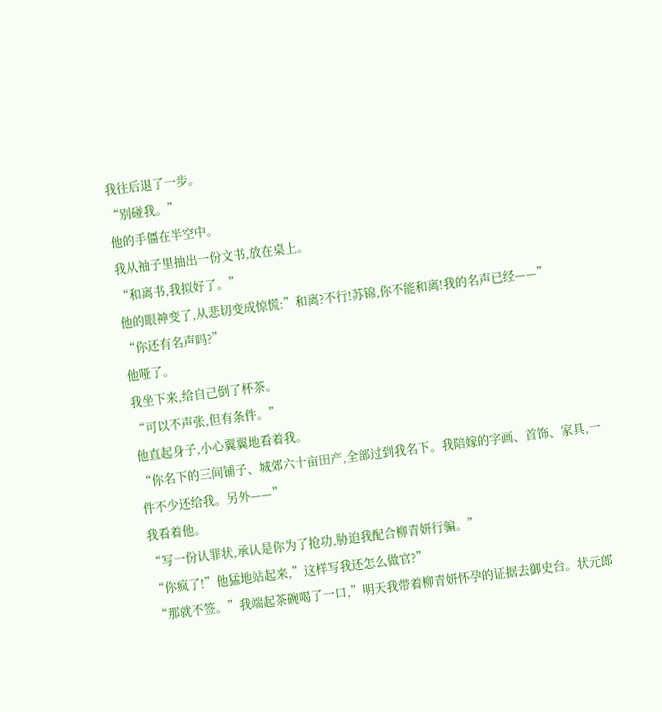我往后退了一步。
“别碰我。”
他的手僵在半空中。
我从袖子里抽出一份文书,放在桌上。
“和离书,我拟好了。”
他的眼神变了,从悲切变成惊慌:”和离?不行!苏锦,你不能和离!我的名声已经——”
“你还有名声吗?”
他哑了。
我坐下来,给自己倒了杯茶。
“可以不声张,但有条件。”
他直起身子,小心翼翼地看着我。
“你名下的三间铺子、城郊六十亩田产,全部过到我名下。我陪嫁的字画、首饰、家具,一件不少还给我。另外——”
我看着他。
“写一份认罪状,承认是你为了抢功,胁迫我配合柳青妍行骗。”
“你疯了!”他猛地站起来,”这样写我还怎么做官?”
“那就不签。”我端起茶碗喝了一口,”明天我带着柳青妍怀孕的证据去御史台。状元郎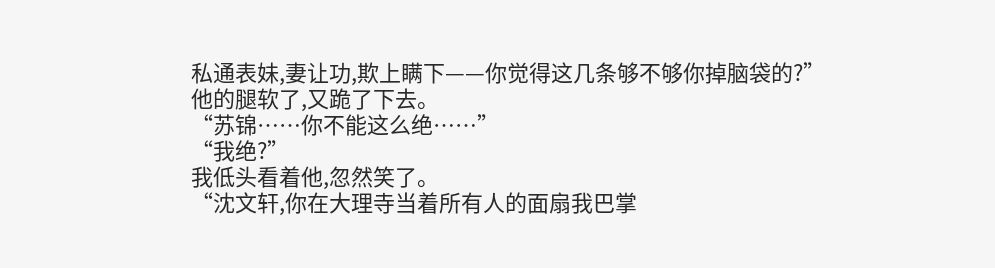私通表妹,妻让功,欺上瞒下——你觉得这几条够不够你掉脑袋的?”
他的腿软了,又跪了下去。
“苏锦……你不能这么绝……”
“我绝?”
我低头看着他,忽然笑了。
“沈文轩,你在大理寺当着所有人的面扇我巴掌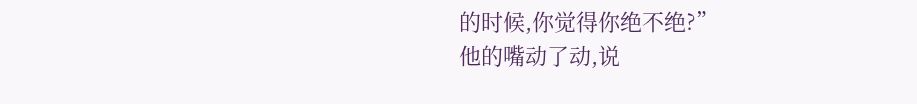的时候,你觉得你绝不绝?”
他的嘴动了动,说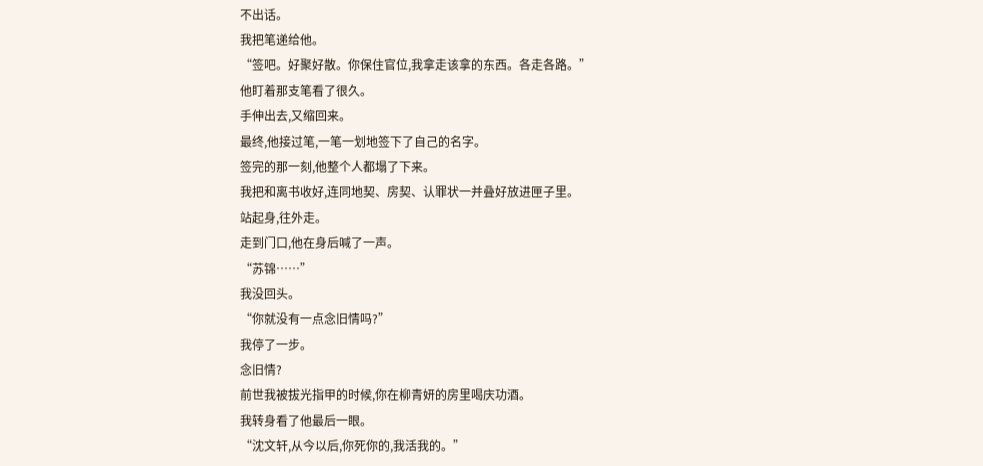不出话。
我把笔递给他。
“签吧。好聚好散。你保住官位,我拿走该拿的东西。各走各路。”
他盯着那支笔看了很久。
手伸出去,又缩回来。
最终,他接过笔,一笔一划地签下了自己的名字。
签完的那一刻,他整个人都塌了下来。
我把和离书收好,连同地契、房契、认罪状一并叠好放进匣子里。
站起身,往外走。
走到门口,他在身后喊了一声。
“苏锦……”
我没回头。
“你就没有一点念旧情吗?”
我停了一步。
念旧情?
前世我被拔光指甲的时候,你在柳青妍的房里喝庆功酒。
我转身看了他最后一眼。
“沈文轩,从今以后,你死你的,我活我的。”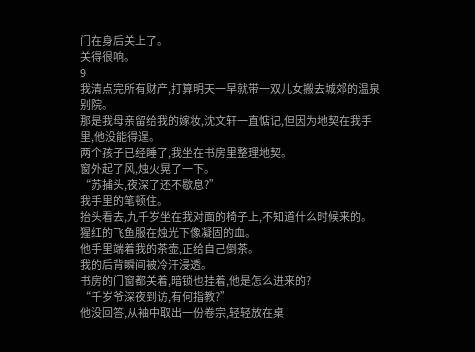门在身后关上了。
关得很响。
9
我清点完所有财产,打算明天一早就带一双儿女搬去城郊的温泉别院。
那是我母亲留给我的嫁妆,沈文轩一直惦记,但因为地契在我手里,他没能得逞。
两个孩子已经睡了,我坐在书房里整理地契。
窗外起了风,烛火晃了一下。
“苏捕头,夜深了还不歇息?”
我手里的笔顿住。
抬头看去,九千岁坐在我对面的椅子上,不知道什么时候来的。
猩红的飞鱼服在烛光下像凝固的血。
他手里端着我的茶壶,正给自己倒茶。
我的后背瞬间被冷汗浸透。
书房的门窗都关着,暗锁也挂着,他是怎么进来的?
“千岁爷深夜到访,有何指教?”
他没回答,从袖中取出一份卷宗,轻轻放在桌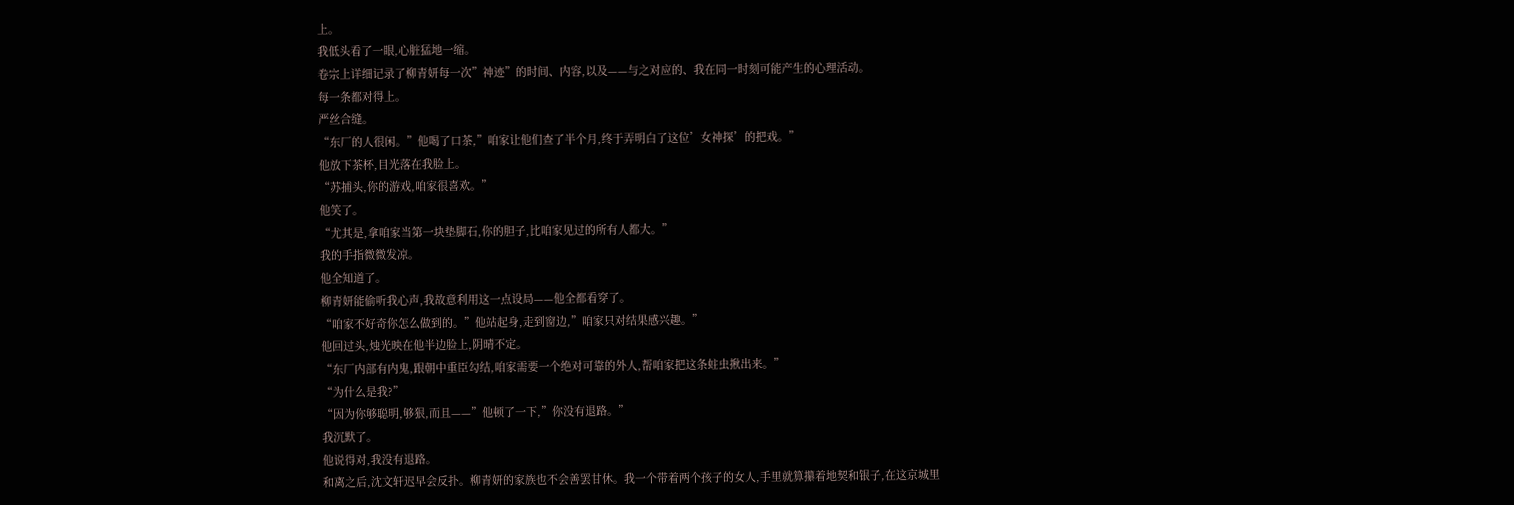上。
我低头看了一眼,心脏猛地一缩。
卷宗上详细记录了柳青妍每一次”神迹”的时间、内容,以及——与之对应的、我在同一时刻可能产生的心理活动。
每一条都对得上。
严丝合缝。
“东厂的人很闲。”他喝了口茶,”咱家让他们查了半个月,终于弄明白了这位’女神探’的把戏。”
他放下茶杯,目光落在我脸上。
“苏捕头,你的游戏,咱家很喜欢。”
他笑了。
“尤其是,拿咱家当第一块垫脚石,你的胆子,比咱家见过的所有人都大。”
我的手指微微发凉。
他全知道了。
柳青妍能偷听我心声,我故意利用这一点设局——他全都看穿了。
“咱家不好奇你怎么做到的。”他站起身,走到窗边,”咱家只对结果感兴趣。”
他回过头,烛光映在他半边脸上,阴晴不定。
“东厂内部有内鬼,跟朝中重臣勾结,咱家需要一个绝对可靠的外人,帮咱家把这条蛀虫揪出来。”
“为什么是我?”
“因为你够聪明,够狠,而且——”他顿了一下,”你没有退路。”
我沉默了。
他说得对,我没有退路。
和离之后,沈文轩迟早会反扑。柳青妍的家族也不会善罢甘休。我一个带着两个孩子的女人,手里就算攥着地契和银子,在这京城里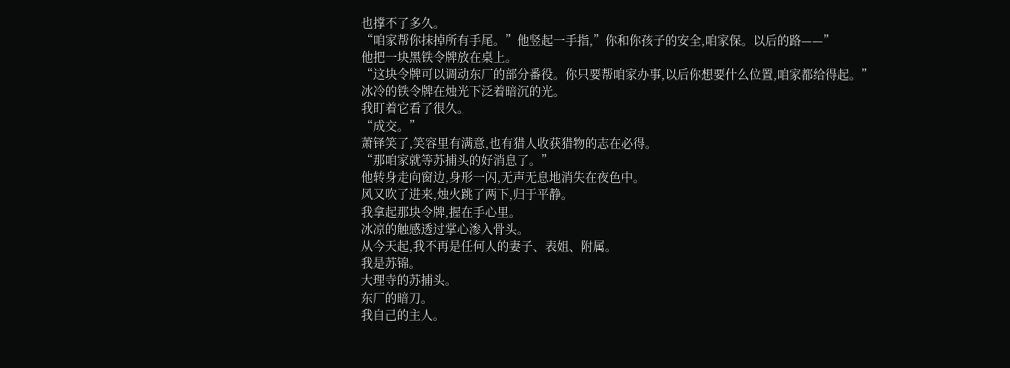也撑不了多久。
“咱家帮你抹掉所有手尾。”他竖起一手指,”你和你孩子的安全,咱家保。以后的路——”
他把一块黑铁令牌放在桌上。
“这块令牌可以调动东厂的部分番役。你只要帮咱家办事,以后你想要什么位置,咱家都给得起。”
冰冷的铁令牌在烛光下泛着暗沉的光。
我盯着它看了很久。
“成交。”
萧铎笑了,笑容里有满意,也有猎人收获猎物的志在必得。
“那咱家就等苏捕头的好消息了。”
他转身走向窗边,身形一闪,无声无息地消失在夜色中。
风又吹了进来,烛火跳了两下,归于平静。
我拿起那块令牌,握在手心里。
冰凉的触感透过掌心渗入骨头。
从今天起,我不再是任何人的妻子、表姐、附属。
我是苏锦。
大理寺的苏捕头。
东厂的暗刀。
我自己的主人。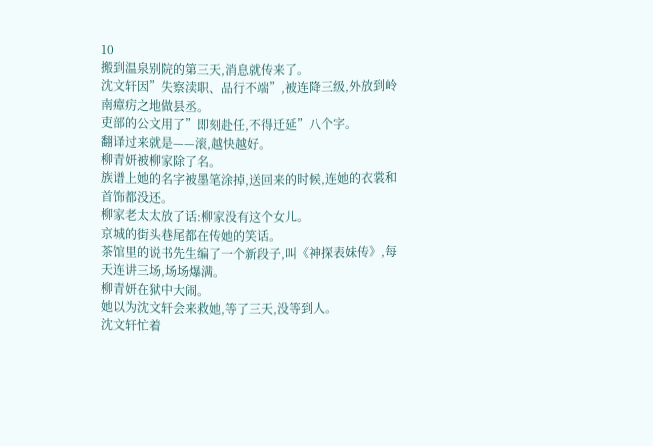10
搬到温泉别院的第三天,消息就传来了。
沈文轩因”失察渎职、品行不端”,被连降三级,外放到岭南瘴疠之地做县丞。
吏部的公文用了”即刻赴任,不得迁延”八个字。
翻译过来就是——滚,越快越好。
柳青妍被柳家除了名。
族谱上她的名字被墨笔涂掉,送回来的时候,连她的衣裳和首饰都没还。
柳家老太太放了话:柳家没有这个女儿。
京城的街头巷尾都在传她的笑话。
茶馆里的说书先生编了一个新段子,叫《神探表妹传》,每天连讲三场,场场爆满。
柳青妍在狱中大闹。
她以为沈文轩会来救她,等了三天,没等到人。
沈文轩忙着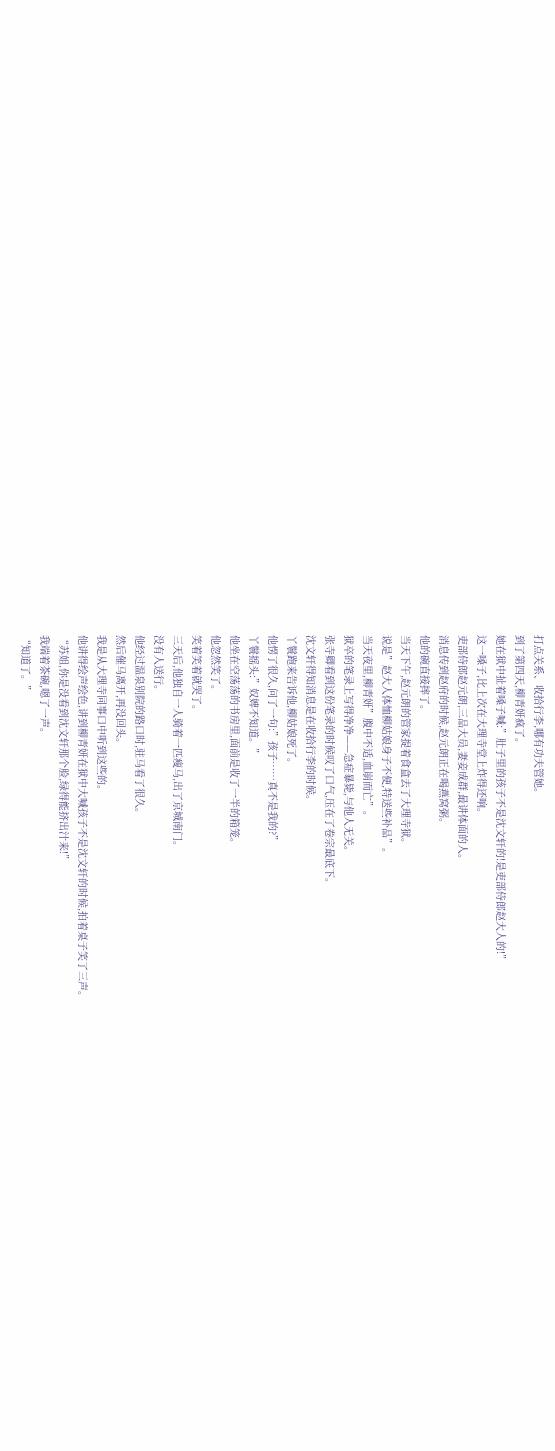打点关系、收拾行李,哪有功夫管她。
到了第四天,柳青妍疯了。
她在狱中扯着嗓子喊:”肚子里的孩子不是沈文轩的!是吏部侍郎赵大人的!”
这一嗓子,比上次在大理寺堂上炸得还响。
吏部侍郎赵元朗,三品大员,妻妾成群,最讲体面的人。
消息传到赵府的时候,赵元朗正在喝燕窝粥。
他的碗直接摔了。
当天下午,赵元朗的管家提着食盒去了大理寺狱。
说是”赵大人体恤柳姑娘身子不便,特送些补品”。
当天夜里,柳青妍”腹中不适,血崩而亡”。
狱卒的笔录上写得净净——急症暴毙,与他人无关。
张寺卿看到这份笔录的时候叹了口气,压在了卷宗最底下。
沈文轩得知消息是在收拾行李的时候。
丫鬟跑来告诉他,柳姑娘死了。
他愣了很久,问了一句:”孩子……真不是我的?”
丫鬟摇头:”奴婢不知道。”
他坐在空荡荡的书房里,面前是收了一半的箱笼。
他忽然笑了。
笑着笑着就哭了。
三天后,他独自一人骑着一匹瘦马,出了京城南门。
没有人送行。
他经过温泉别院的路口时,驻马看了很久。
然后催马离开,再没回头。
我是从大理寺同事口中听到这些的。
他讲得绘声绘色,讲到柳青妍在狱中大喊孩子不是沈文轩的时候,拍着桌子笑了三声。
“苏姐,你是没看到沈文轩那个脸,绿得能挤出汁来!”
我端着茶碗,嗯了一声。
“知道了。”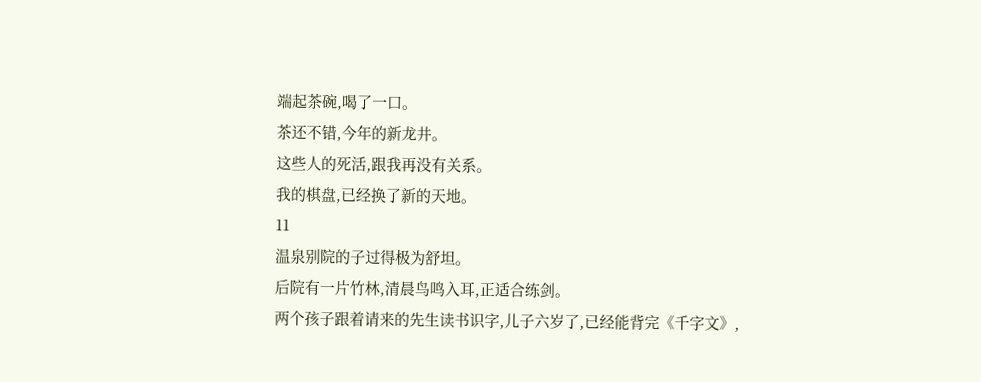端起茶碗,喝了一口。
茶还不错,今年的新龙井。
这些人的死活,跟我再没有关系。
我的棋盘,已经换了新的天地。
11
温泉别院的子过得极为舒坦。
后院有一片竹林,清晨鸟鸣入耳,正适合练剑。
两个孩子跟着请来的先生读书识字,儿子六岁了,已经能背完《千字文》,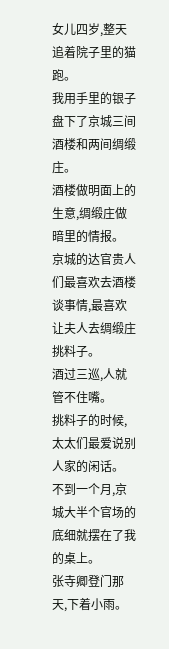女儿四岁,整天追着院子里的猫跑。
我用手里的银子盘下了京城三间酒楼和两间绸缎庄。
酒楼做明面上的生意,绸缎庄做暗里的情报。
京城的达官贵人们最喜欢去酒楼谈事情,最喜欢让夫人去绸缎庄挑料子。
酒过三巡,人就管不住嘴。
挑料子的时候,太太们最爱说别人家的闲话。
不到一个月,京城大半个官场的底细就摆在了我的桌上。
张寺卿登门那天,下着小雨。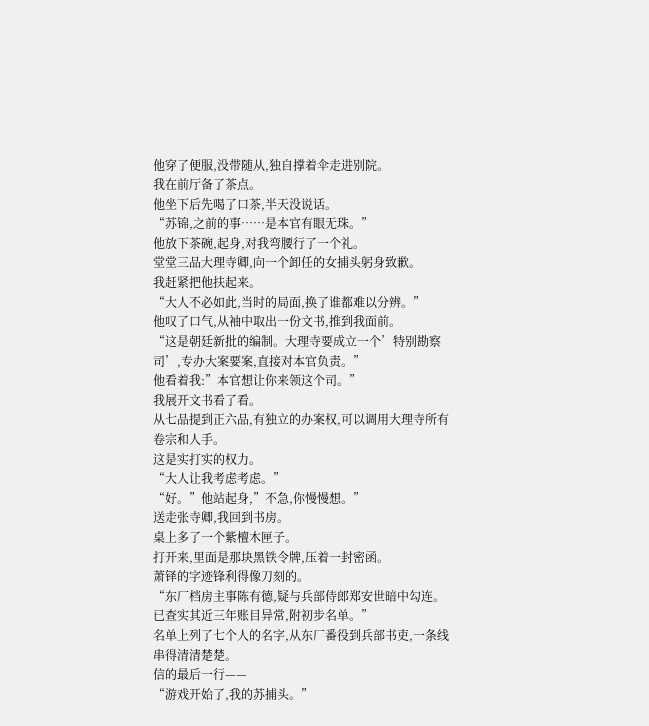他穿了便服,没带随从,独自撑着伞走进别院。
我在前厅备了茶点。
他坐下后先喝了口茶,半天没说话。
“苏锦,之前的事……是本官有眼无珠。”
他放下茶碗,起身,对我弯腰行了一个礼。
堂堂三品大理寺卿,向一个卸任的女捕头躬身致歉。
我赶紧把他扶起来。
“大人不必如此,当时的局面,换了谁都难以分辨。”
他叹了口气,从袖中取出一份文书,推到我面前。
“这是朝廷新批的编制。大理寺要成立一个’特别勘察司’,专办大案要案,直接对本官负责。”
他看着我:”本官想让你来领这个司。”
我展开文书看了看。
从七品提到正六品,有独立的办案权,可以调用大理寺所有卷宗和人手。
这是实打实的权力。
“大人让我考虑考虑。”
“好。”他站起身,”不急,你慢慢想。”
送走张寺卿,我回到书房。
桌上多了一个紫檀木匣子。
打开来,里面是那块黑铁令牌,压着一封密函。
萧铎的字迹锋利得像刀刻的。
“东厂档房主事陈有德,疑与兵部侍郎郑安世暗中勾连。已查实其近三年账目异常,附初步名单。”
名单上列了七个人的名字,从东厂番役到兵部书吏,一条线串得清清楚楚。
信的最后一行——
“游戏开始了,我的苏捕头。”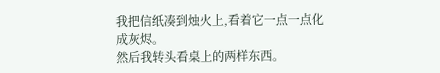我把信纸凑到烛火上,看着它一点一点化成灰烬。
然后我转头看桌上的两样东西。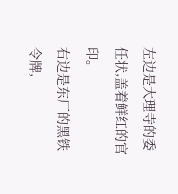左边是大理寺的委任状,盖着鲜红的官印。
右边是东厂的黑铁令牌,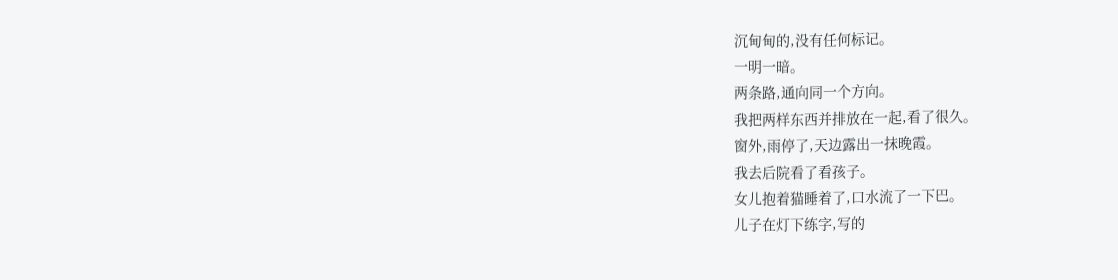沉甸甸的,没有任何标记。
一明一暗。
两条路,通向同一个方向。
我把两样东西并排放在一起,看了很久。
窗外,雨停了,天边露出一抹晚霞。
我去后院看了看孩子。
女儿抱着猫睡着了,口水流了一下巴。
儿子在灯下练字,写的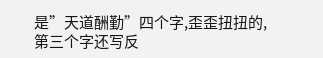是”天道酬勤”四个字,歪歪扭扭的,第三个字还写反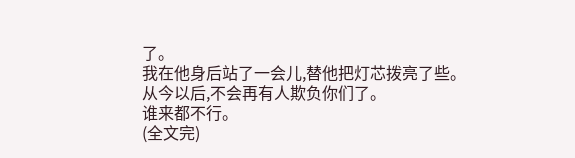了。
我在他身后站了一会儿,替他把灯芯拨亮了些。
从今以后,不会再有人欺负你们了。
谁来都不行。
(全文完)